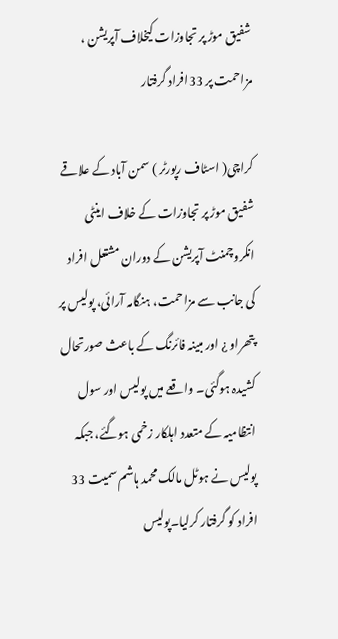شفیق موڑ پر تجاوزات کیخلاف آپریشن ، مزاحمت پر 33افراد گرفتار

کراچی( اسٹاف رپورٹر ) سمن آباد کے علاقے شفیق موڑ پر تجاوزات کے خلاف اینٹی انکروچمنٹ آپریشن کے دوران مشتعل افراد کی جانب سے مزاحمت، ہنگامہ آرائی، پولیس پر پتھراو ¿ اور مبینہ فائرنگ کے باعث صورتحال کشیدہ ہوگئی۔ واقعے میں پولیس اور سول انتظامیہ کے متعدد اہلکار زخمی ہوگئے، جبکہ پولیس نے ہوٹل مالک محمد ہاشم سمیت 33 افراد کو گرفتار کرلیا۔پولیس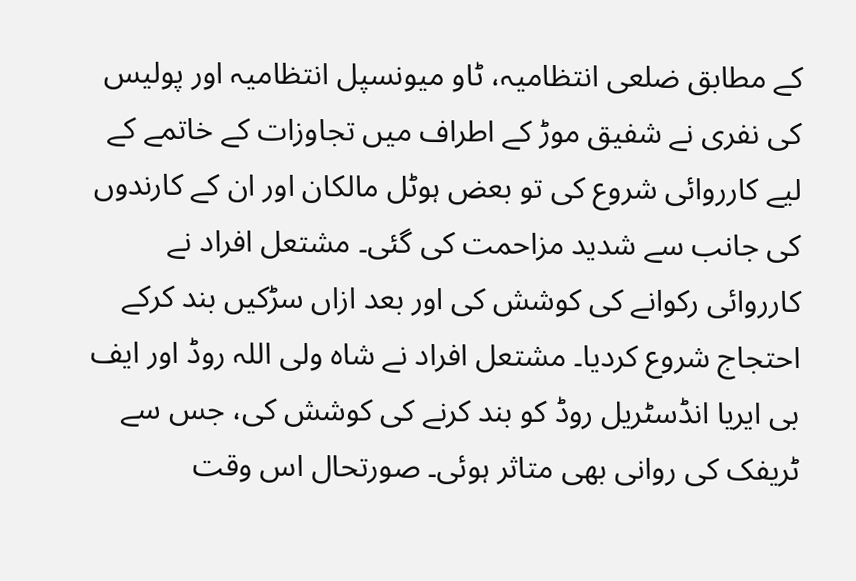کے مطابق ضلعی انتظامیہ، ٹاو میونسپل انتظامیہ اور پولیس کی نفری نے شفیق موڑ کے اطراف میں تجاوزات کے خاتمے کے لیے کارروائی شروع کی تو بعض ہوٹل مالکان اور ان کے کارندوں کی جانب سے شدید مزاحمت کی گئی۔ مشتعل افراد نے کارروائی رکوانے کی کوشش کی اور بعد ازاں سڑکیں بند کرکے احتجاج شروع کردیا۔ مشتعل افراد نے شاہ ولی اللہ روڈ اور ایف بی ایریا انڈسٹریل روڈ کو بند کرنے کی کوشش کی، جس سے ٹریفک کی روانی بھی متاثر ہوئی۔ صورتحال اس وقت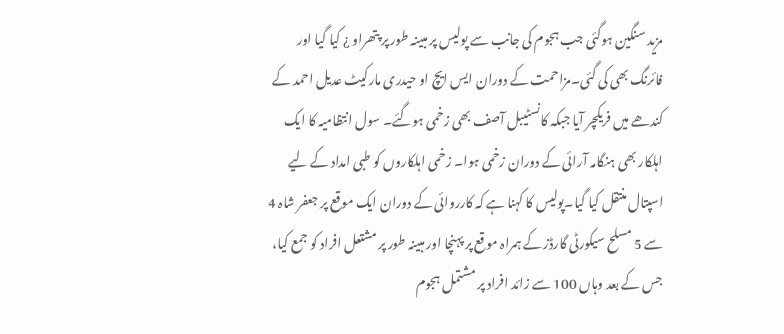مزید سنگین ہوگئی جب ہجوم کی جانب سے پولیس پر مبینہ طور پر پتھراو ¿ کیا گیا اور فائرنگ بھی کی گئی۔مزاحمت کے دوران ایس ایچ او حیدری مارکیٹ عدیل احمد کے کندھے میں فریکچر آیا جبکہ کانسٹیبل آصف بھی زخمی ہوگئے۔ سول انتظامیہ کا ایک اہلکار بھی ہنگامہ آرائی کے دوران زخمی ہوا۔ زخمی اہلکاروں کو طبی امداد کے لیے اسپتال منتقل کیا گیا۔پولیس کا کہنا ہے کہ کارروائی کے دوران ایک موقع پر جعفر شاہ 4 سے 5 مسلح سیکورٹی گارڈز کے ہمراہ موقع پر پہنچا اور مبینہ طور پر مشتعل افراد کو جمع کیا، جس کے بعد وہاں 100 سے زائد افراد پر مشتمل ہجوم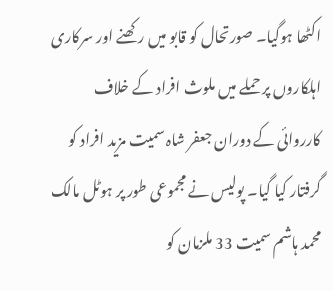اکٹھا ہوگیا۔ صورتحال کو قابو میں رکھنے اور سرکاری اہلکاروں پر حملے میں ملوث افراد کے خلاف کارروائی کے دوران جعفر شاہ سمیت مزید افراد کو گرفتار کیا گیا۔ پولیس نے مجموعی طور پر ہوٹل مالک محمد ہاشم سمیت 33 ملزمان کو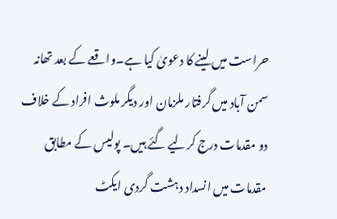حراست میں لینے کا دعویٰ کیا ہے۔واقعے کے بعد تھانہ سمن آباد میں گرفتار ملزمان اور دیگر ملوث افراد کے خلاف دو مقدمات درج کرلیے گئے ہیں۔ پولیس کے مطابق مقدمات میں انسداد دہشت گردی ایکٹ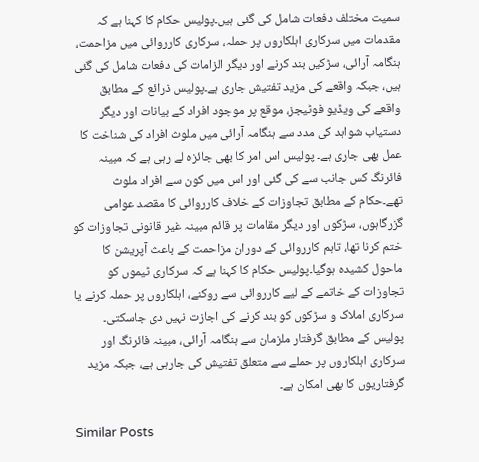سمیت مختلف دفعات شامل کی گئی ہیں۔پولیس حکام کا کہنا ہے کہ مقدمات میں سرکاری اہلکاروں پر حملہ، سرکاری کارروائی میں مزاحمت، ہنگامہ آرائی، سڑکیں بند کرنے اور دیگر الزامات کی دفعات شامل کی گئی ہیں، جبکہ واقعے کی مزید تفتیش جاری ہے۔پولیس ذرائع کے مطابق واقعے کی ویڈیو فوٹیجز، موقع پر موجود افراد کے بیانات اور دیگر دستیاب شواہد کی مدد سے ہنگامہ آرائی میں ملوث افراد کی شناخت کا عمل بھی جاری ہے۔ پولیس اس امر کا بھی جائزہ لے رہی ہے کہ مبینہ فائرنگ کس جانب سے کی گئی اور اس میں کون سے افراد ملوث تھے۔حکام کے مطابق تجاوزات کے خلاف کارروائی کا مقصد عوامی گزرگاہوں، سڑکوں اور دیگر مقامات پر قائم مبینہ غیر قانونی تجاوزات کو ختم کرنا تھا، تاہم کارروائی کے دوران مزاحمت کے باعث آپریشن کا ماحول کشیدہ ہوگیا۔پولیس حکام کا کہنا ہے کہ سرکاری ٹیموں کو تجاوزات کے خاتمے کے لیے کارروائی سے روکنے، اہلکاروں پر حملہ کرنے یا سرکاری املاک و سڑکوں کو بند کرنے کی اجازت نہیں دی جاسکتی۔ پولیس کے مطابق گرفتار ملزمان سے ہنگامہ آرائی، مبینہ فائرنگ اور سرکاری اہلکاروں پر حملے سے متعلق تفتیش کی جارہی ہے، جبکہ مزید گرفتاریوں کا بھی امکان ہے۔

Similar Posts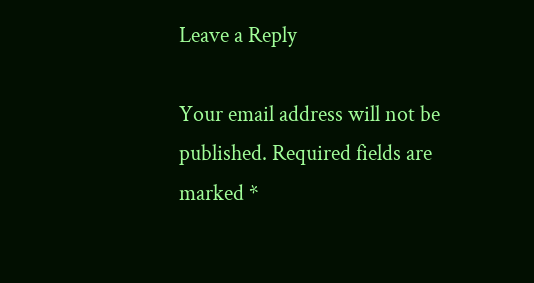Leave a Reply

Your email address will not be published. Required fields are marked *